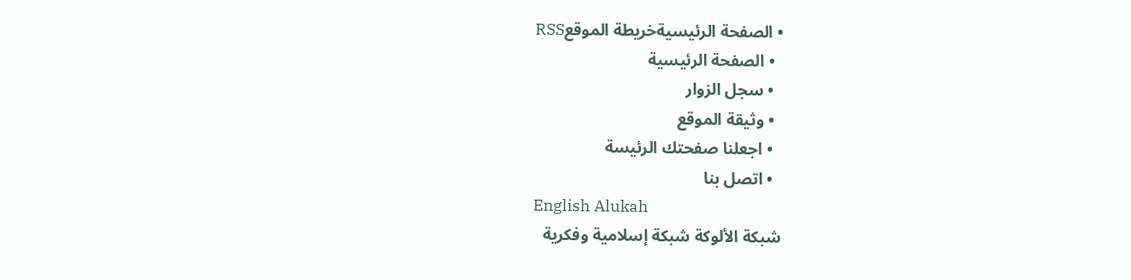• الصفحة الرئيسيةخريطة الموقعRSS
  • الصفحة الرئيسية
  • سجل الزوار
  • وثيقة الموقع
  • اجعلنا صفحتك الرئيسة
  • اتصل بنا
English Alukah
شبكة الألوكة شبكة إسلامية وفكرية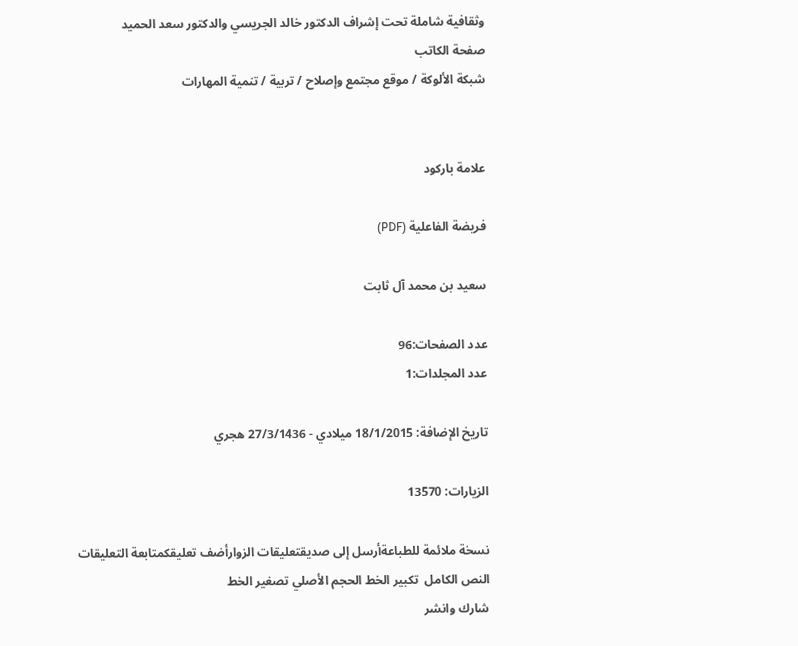وثقافية شاملة تحت إشراف الدكتور خالد الجريسي والدكتور سعد الحميد
صفحة الكاتب
شبكة الألوكة / موقع مجتمع وإصلاح / تربية / تنمية المهارات


علامة باركود

فريضة الفاعلية (PDF)

سعيد بن محمد آل ثابت

عدد الصفحات:96
عدد المجلدات:1

تاريخ الإضافة: 18/1/2015 ميلادي - 27/3/1436 هجري

الزيارات: 13570

نسخة ملائمة للطباعةأرسل إلى صديقتعليقات الزوارأضف تعليقكمتابعة التعليقات
النص الكامل  تكبير الخط الحجم الأصلي تصغير الخط
شارك وانشر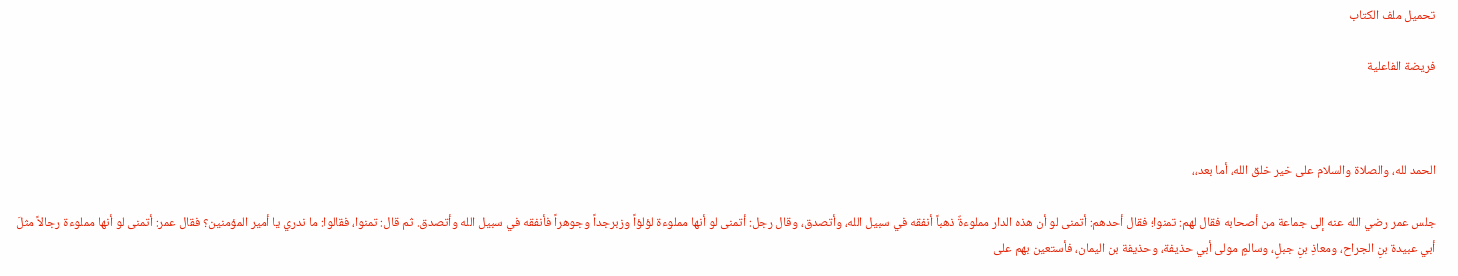تحميل ملف الكتاب

فريضة الفاعلية



الحمد لله، والصلاة والسلام على خير خلق الله، أما بعد،،

جلس عمر رضي الله عنه إلى جماعة من أصحابه فقال لهم: تمنوا؛ فقال أحدهم: أتمنى لو أن هذه الدار مملوءةٌ ذهباً أنفقه في سبيل الله، وأتصدق، وقال رجل: أتمنى لو أنها مملوءة لؤلؤاً وزبرجداً وجوهراً فأنفقه في سبيل الله وأتصدق. ثم قال: تمنوا، فقالوا: ما ندري يا أمير المؤمنين؟ فقال عمر: أتمنى لو أنها مملوءة رجالاً مثلَ أبي عبيدة بنِ الجراح، ومعاذِ بنِ جبلٍ، وسالمٍ مولى أبي حذيفة، وحذيفة بن اليمان، فأستعين بهم على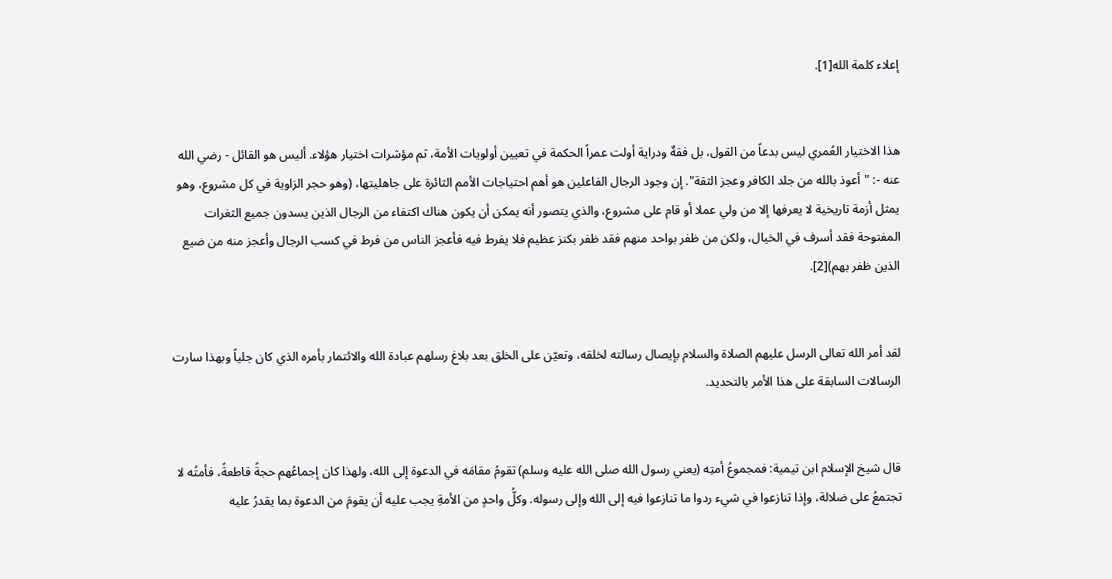إعلاء كلمة الله[1].


هذا الاختيار العُمري ليس بدعاً من القول، بل فقهٌ ودراية أولت عمراً الحكمة في تعيين أولويات الأمة، ثم مؤشرات اختيار هؤلاء. أليس هو القائل - رضي الله عنه -: "أعوذ بالله من جلد الكافر وعجز الثقة". إن وجود الرجال الفاعلين هو أهم احتياجات الأمم الثائرة على جاهليتها، (وهو حجر الزاوية في كل مشروع، وهو يمثل أزمة تاريخية لا يعرفها إلا من ولي عملا أو قام على مشروع، والذي يتصور أنه يمكن أن يكون هناك اكتفاء من الرجال الذين يسدون جميع الثغرات المفتوحة فقد أسرف في الخيال، ولكن من ظفر بواحد منهم فقد ظفر بكنز عظيم فلا يفرط فيه فأعجز الناس من فرط في كسب الرجال وأعجز منه من ضيع الذين ظفر بهم)[2].


لقد أمر الله تعالى الرسل عليهم الصلاة والسلام بإيصال رسالته لخلقه، وتعيّن على الخلق بعد بلاغ رسلهم عبادة الله والائتمار بأمره الذي كان جلياً وبهذا سارت الرسالات السابقة على هذا الأمر بالتحديد.


قال شيخ الإسلام ابن تيمية: فمجموعُ أمتِه (يعني رسول الله صلى الله عليه وسلم) تقومُ مقامَه في الدعوة إلى الله، ولهذا كان إجماعُهم حجةً قاطعةً، فأمتُه لا تجتمعُ على ضلالة، وإذا تنازعوا في شيء ردوا ما تنازعوا فيه إلى الله وإلى رسوله. وكلُّ واحدٍ من الأمةِ يجب عليه أن يقومَ من الدعوة بما يقدرُ عليه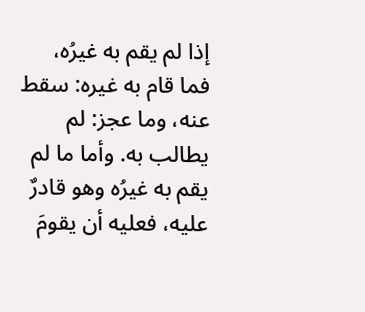إذا لم يقم به غيرُه، فما قام به غيره: سقط عنه، وما عجز: لم يطالب به. وأما ما لم يقم به غيرُه وهو قادرٌ عليه، فعليه أن يقومَ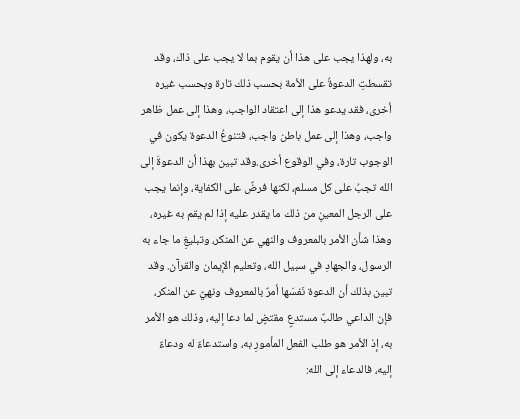به، ولهذا يجب على هذا أن يقوم بما لا يجب على ذاك، وقد تقسطتِ الدعوةُ على الأمة بحسب ذلك تارة وبحسب غيره أخرى، فقد يدعو هذا إلى اعتقاد الواجب، وهذا إلى عمل ظاهر واجب، وهذا إلى عمل باطن واجب، فتنوعُ الدعوة يكون في الوجوب تارة، وفي الوقوع أخرى.وقد تبين بهذا أن الدعوةَ إلى الله تجبُ على كل مسلم، لكنها فرضٌ على الكفاية، وإنما يجب على الرجل المعينِ من ذلك ما يقدر عليه إذا لم يقم به غيره، وهذا شأن الأمر بالمعروف والنهي عن المنكر، وتبليغِ ما جاء به الرسول، والجهادِ في سبيل الله، وتعليم الإيمان والقرآن. وقد تبين بذلك أن الدعوة نَفسَها أمرٌ بالمعروف ونهيٌ عن المنكر، فإن الداعي طالبٌ مستدعٍ مقتضٍ لما دعا إليه، وذلك هو الأمر به، إذ الأمر هو طلب الفعل المأمورِ به، واستدعاءٌ له ودعاءٌ إليه، فالدعاء إلى الله: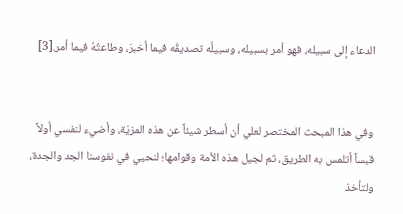الدعاء إلى سبيله، فهو أمر بسبيله، وسبيلُه تصديقُه فيما أخبرَ، وطاعتُهُ فيما أمر.[3]


وفي هذا المبحث المختصر لعلي أن أسطر شيئاً عن هذه المزيّة، وأضيء لنفسي أولاً قبساً أتلمس به الطريق، ثم لجيل هذه الأمة وقوامها؛ لنحيي في نفوسنا الجد والجدة، ولتأخذ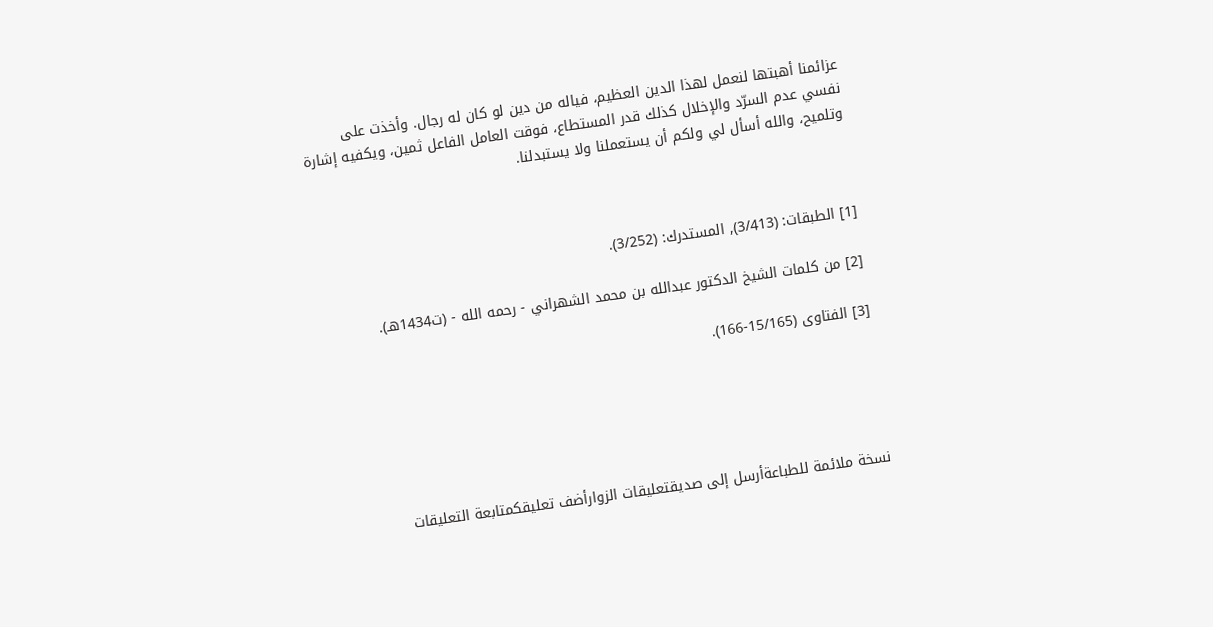عزائمنا أهبتها لنعمل لهذا الدين العظيم، فياله من دين لو كان له رجال. وأخذت على نفسي عدم السرّد والإخلال كذلك قدر المستطاع، فوقت العامل الفاعل ثمين، ويكفيه إشارة وتلميح، والله أسأل لي ولكم أن يستعملنا ولا يستبدلنا.



[1] الطبقات: (3/413), المستدرك: (3/252).

[2] من كلمات الشيخ الدكتور عبدالله بن محمد الشهراني - رحمه الله - (ت1434هـ).

[3] الفتاوى (15/165-166).





نسخة ملائمة للطباعةأرسل إلى صديقتعليقات الزوارأضف تعليقكمتابعة التعليقات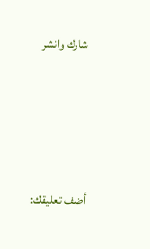شارك وانشر






أضف تعليقك: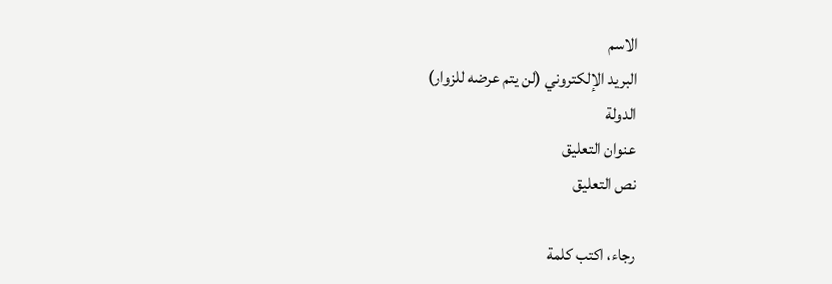الاسم
البريد الإلكتروني (لن يتم عرضه للزوار)
الدولة
عنوان التعليق
نص التعليق

رجاء، اكتب كلمة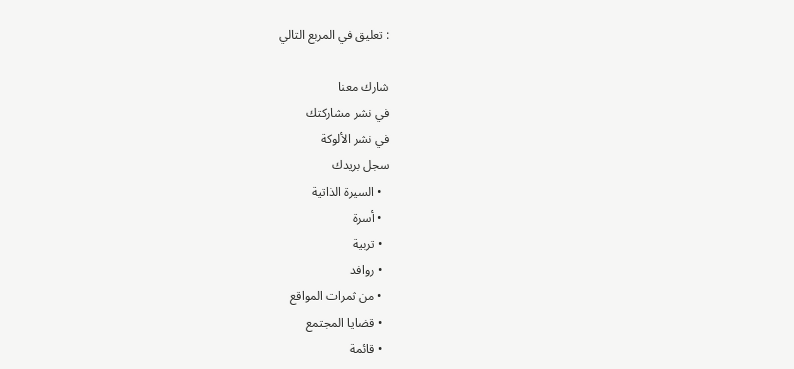: تعليق في المربع التالي

شارك معنا
في نشر مشاركتك
في نشر الألوكة
سجل بريدك
  • السيرة الذاتية
  • أسرة
  • تربية
  • روافد
  • من ثمرات المواقع
  • قضايا المجتمع
  • قائمة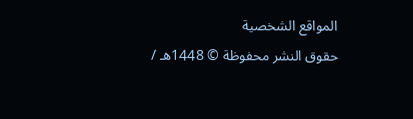المواقع الشخصية
حقوق النشر محفوظة © 1448هـ /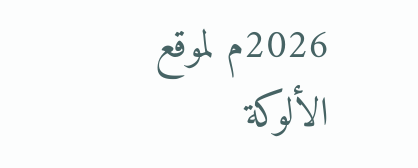2026م لموقع الألوكة